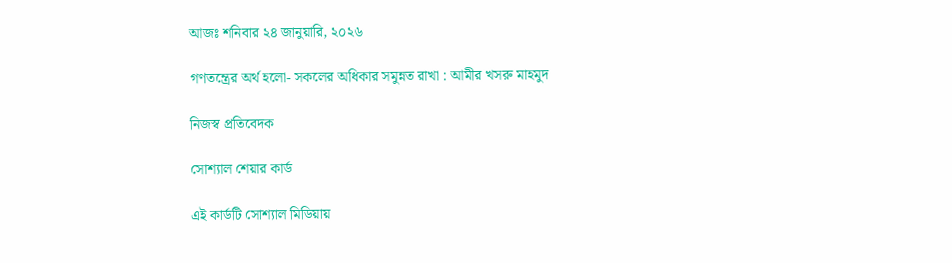আজঃ শনিবার ২৪ জানুয়ারি, ২০২৬

গণতন্ত্রের অর্থ হলো- সকলের অধিকার সমুন্নত রাখা : আমীর খসরু মাহমুদ

নিজস্ব প্রতিবেদক

সোশ্যাল শেয়ার কার্ড

এই কার্ডটি সোশ্যাল মিডিয়ায়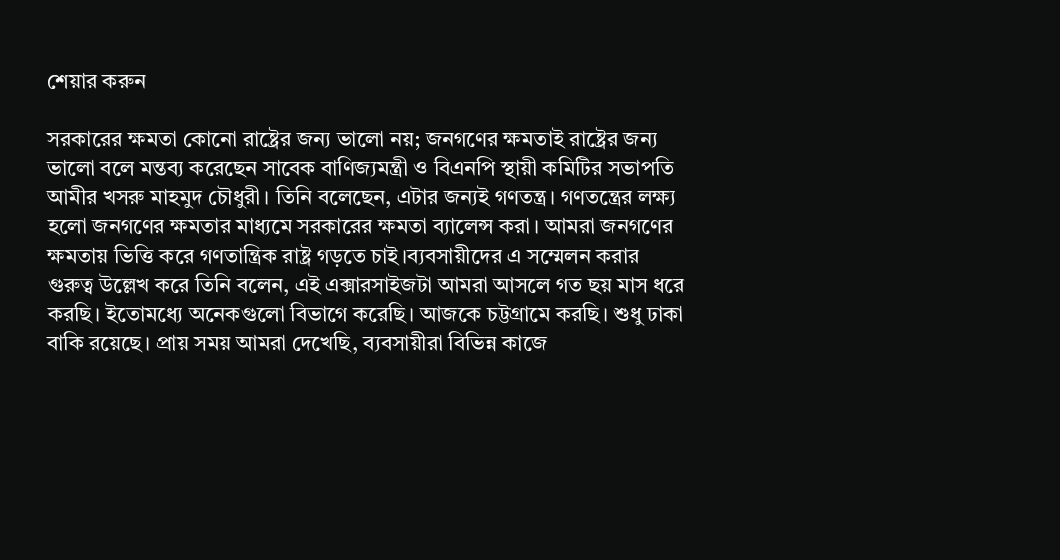শেয়ার করুন

সরকারের ক্ষমতা কোনো রাষ্ট্রের জন্য ভালো নয়; জনগণের ক্ষমতাই রাষ্ট্রের জন্য ভালো বলে মন্তব্য করেছেন সাবেক বাণিজ্যমন্ত্রী ও বিএনপি স্থায়ী কমিটির সভাপতি আমীর খসরু মাহমুদ চৌধুরী। তিনি বলেছেন, এটার জন্যই গণতন্ত্র। গণতন্ত্রের লক্ষ্য হলো জনগণের ক্ষমতার মাধ্যমে সরকারের ক্ষমতা ব্যালেন্স করা। আমরা জনগণের ক্ষমতায় ভিত্তি করে গণতান্ত্রিক রাষ্ট্র গড়তে চাই।ব্যবসায়ীদের এ সম্মেলন করার গুরুত্ব উল্লেখ করে তিনি বলেন, এই এক্সারসাইজটা আমরা আসলে গত ছয় মাস ধরে করছি। ইতোমধ্যে অনেকগুলো বিভাগে করেছি। আজকে চট্টগ্রামে করছি। শুধু ঢাকা বাকি রয়েছে। প্রায় সময় আমরা দেখেছি, ব্যবসায়ীরা বিভিন্ন কাজে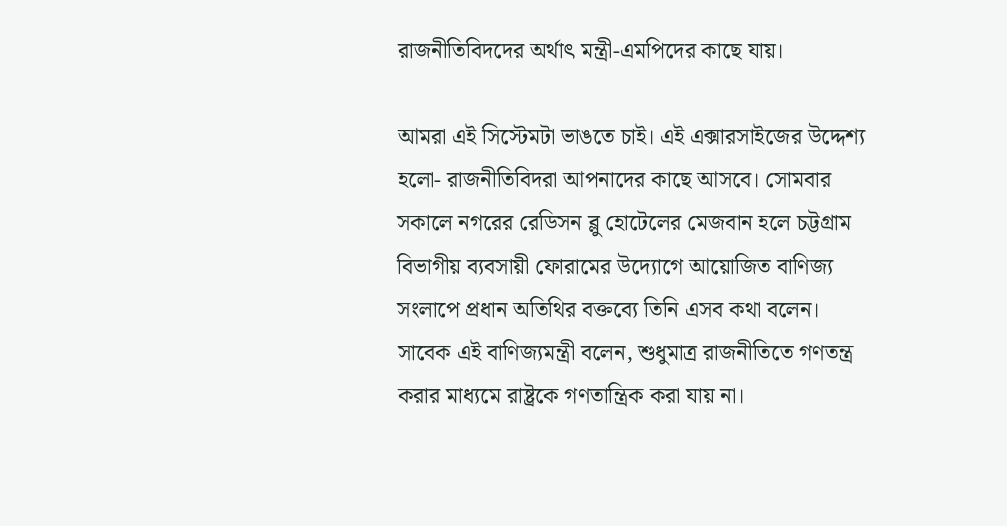রাজনীতিবিদদের অর্থাৎ মন্ত্রী-এমপিদের কাছে যায়।

আমরা এই সিস্টেমটা ভাঙতে চাই। এই এক্সারসাইজের উদ্দেশ্য হলো- রাজনীতিবিদরা আপনাদের কাছে আসবে। সোমবার সকালে নগরের রেডিসন ব্লু হোটেলের মেজবান হলে চট্টগ্রাম বিভাগীয় ব্যবসায়ী ফোরামের উদ্যোগে আয়োজিত বাণিজ্য সংলাপে প্রধান অতিথির বক্তব্যে তিনি এসব কথা বলেন।
সাবেক এই বাণিজ্যমন্ত্রী বলেন, শুধুমাত্র রাজনীতিতে গণতন্ত্র করার মাধ্যমে রাষ্ট্রকে গণতান্ত্রিক করা যায় না।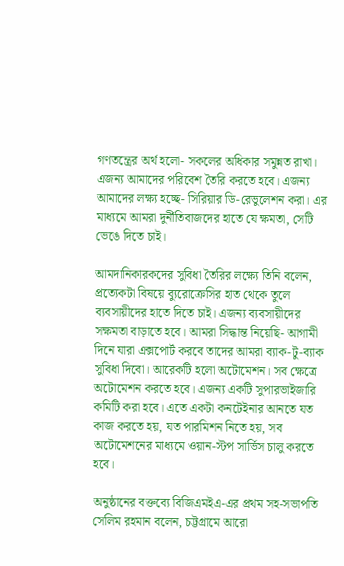গণতন্ত্রের অর্থ হলো- সকলের অধিকার সমুন্নত রাখা। এজন্য আমাদের পরিবেশ তৈরি করতে হবে। এজন্য আমাদের লক্ষ্য হচ্ছে- সিরিয়ার ডি-রেভুলেশন করা। এর মাধ্যমে আমরা দুর্নীতিবাজদের হাতে যে ক্ষমতা, সেটি ভেঙে দিতে চাই।

আমদানিকারকদের সুবিধা তৈরির লক্ষ্যে তিনি বলেন, প্রত্যেকটা বিষয়ে ব্যুরোক্রেসির হাত থেকে তুলে ব্যবসায়ীদের হাতে দিতে চাই। এজন্য ব্যবসায়ীদের সক্ষমতা বাড়াতে হবে। আমরা সিদ্ধান্ত নিয়েছি- আগামী দিনে যারা এক্সপোর্ট করবে তাদের আমরা ব্যাক-টু-ব্যাক সুবিধা দিবো। আরেকটি হলো অটোমেশন। সব ক্ষেত্রে অটোমেশন করতে হবে। এজন্য একটি সুপারভাইজারি কমিটি করা হবে। এতে একটা কনটেইনার আনতে যত কাজ করতে হয়, যত পারমিশন নিতে হয়, সব অটোমেশনের মাধ্যমে ওয়ান-স্টপ সার্ভিস চালু করতে হবে।

অনুষ্ঠানের বক্তব্যে বিজিএমইএ-এর প্রথম সহ-সভাপতি সেলিম রহমান বলেন, চট্টগ্রামে আরো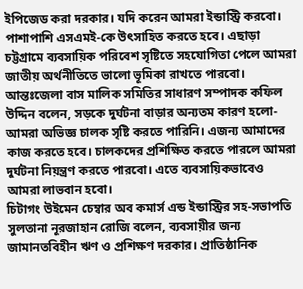ইপিজেড করা দরকার। যদি করেন আমরা ইন্ডাস্ট্রি করবো। পাশাপাশি এসএমই-কে উৎসাহিত করতে হবে। এছাড়া চট্টগ্রামে ব্যবসায়িক পরিবেশ সৃষ্টিতে সহযোগিতা পেলে আমরা জাতীয় অর্থনীতিতে ভালো ভূমিকা রাখতে পারবো।
আন্তঃজেলা বাস মালিক সমিতির সাধারণ সম্পাদক কফিল উদ্দিন বলেন, সড়কে দুর্ঘটনা বাড়ার অন্যতম কারণ হলো- আমরা অভিজ্ঞ চালক সৃষ্টি করতে পারিনি। এজন্য আমাদের কাজ করতে হবে। চালকদের প্রশিক্ষিত করতে পারলে আমরা দুর্ঘটনা নিয়ন্ত্রণ করতে পারবো। এতে ব্যবসায়িকভাবেও আমরা লাভবান হবো।
চিটাগং উইমেন চেম্বার অব কমার্স এন্ড ইন্ডাস্ট্রির সহ-সভাপতি সুলতানা নূরজাহান রোজি বলেন, ব্যবসায়ীর জন্য জামানতবিহীন ঋণ ও প্রশিক্ষণ দরকার। প্রাতিষ্ঠানিক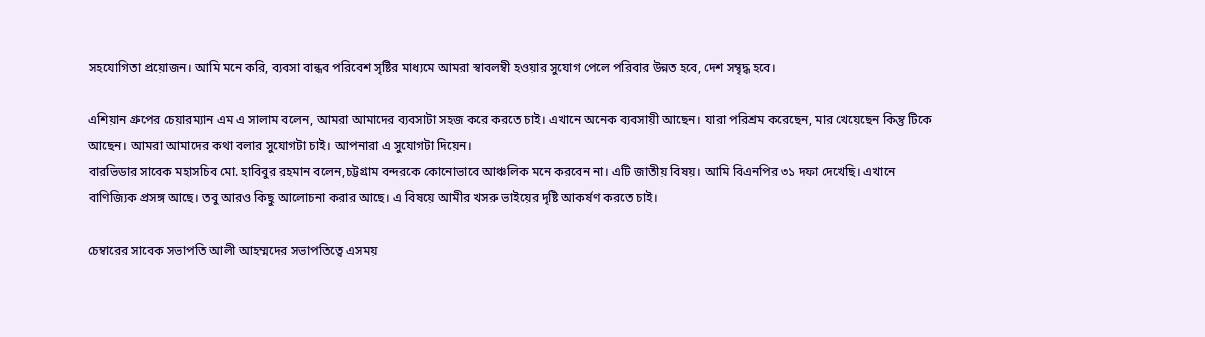সহযোগিতা প্রয়োজন। আমি মনে করি, ব্যবসা বান্ধব পরিবেশ সৃষ্টির মাধ্যমে আমরা স্বাবলম্বী হওয়ার সুযোগ পেলে পরিবার উন্নত হবে, দেশ সম্বৃদ্ধ হবে।

এশিয়ান গ্রুপের চেয়ারম্যান এম এ সালাম বলেন, আমরা আমাদের ব্যবসাটা সহজ করে করতে চাই। এখানে অনেক ব্যবসায়ী আছেন। যারা পরিশ্রম করেছেন, মার খেয়েছেন কিন্তু টিকে আছেন। আমরা আমাদের কথা বলার সুযোগটা চাই। আপনারা এ সুযোগটা দিয়েন।
বারভিডার সাবেক মহাসচিব মো. হাবিবুর রহমান বলেন,চট্টগ্রাম বন্দরকে কোনোভাবে আঞ্চলিক মনে করবেন না। এটি জাতীয় বিষয়। আমি বিএনপির ৩১ দফা দেখেছি। এখানে বাণিজ্যিক প্রসঙ্গ আছে। তবু আরও কিছু আলোচনা করার আছে। এ বিষয়ে আমীর খসরু ভাইয়ের দৃষ্টি আকর্ষণ করতে চাই।

চেম্বারের সাবেক সভাপতি আলী আহম্মদের সভাপতিত্বে এসময়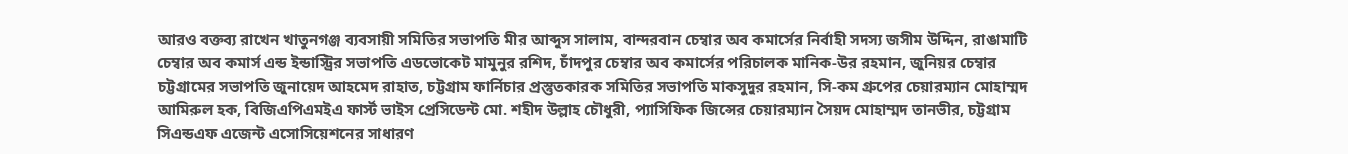আরও বক্তব্য রাখেন খাতুনগঞ্জ ব্যবসায়ী সমিতির সভাপতি মীর আব্দুস সালাম, বান্দরবান চেম্বার অব কমার্সের নির্বাহী সদস্য জসীম উদ্দিন, রাঙামাটি চেম্বার অব কমার্স এন্ড ইন্ডাস্ট্রির সভাপতি এডভোকেট মামুনুর রশিদ, চাঁদপুর চেম্বার অব কমার্সের পরিচালক মানিক-উর রহমান, জুনিয়র চেম্বার চট্টগ্রামের সভাপতি জুনায়েদ আহমেদ রাহাত, চট্টগ্রাম ফার্নিচার প্রস্তুতকারক সমিতির সভাপতি মাকসুদুর রহমান, সি-কম গ্রুপের চেয়ারম্যান মোহাম্মদ আমিরুল হক, বিজিএপিএমইএ ফার্স্ট ভাইস প্রেসিডেন্ট মো. শহীদ উল্লাহ চৌধুরী, প্যাসিফিক জিন্সের চেয়ারম্যান সৈয়দ মোহাম্মদ তানভীর, চট্টগ্রাম সিএন্ডএফ এজেন্ট এসোসিয়েশনের সাধারণ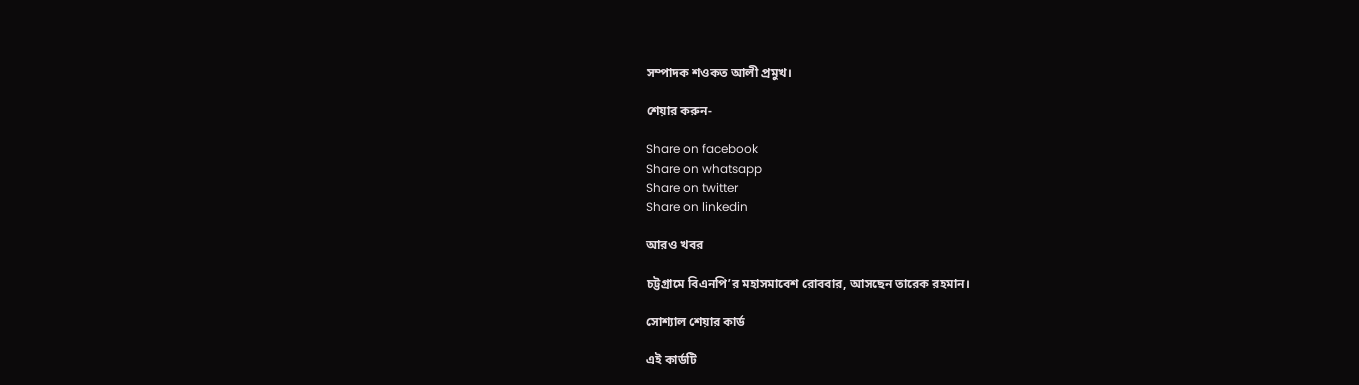সম্পাদক শওকত আলী প্রমুখ।

শেয়ার করুন-

Share on facebook
Share on whatsapp
Share on twitter
Share on linkedin

আরও খবর

চট্টগ্রামে বিএনপি’র মহাসমাবেশ রোববার, আসছেন তারেক রহমান।

সোশ্যাল শেয়ার কার্ড

এই কার্ডটি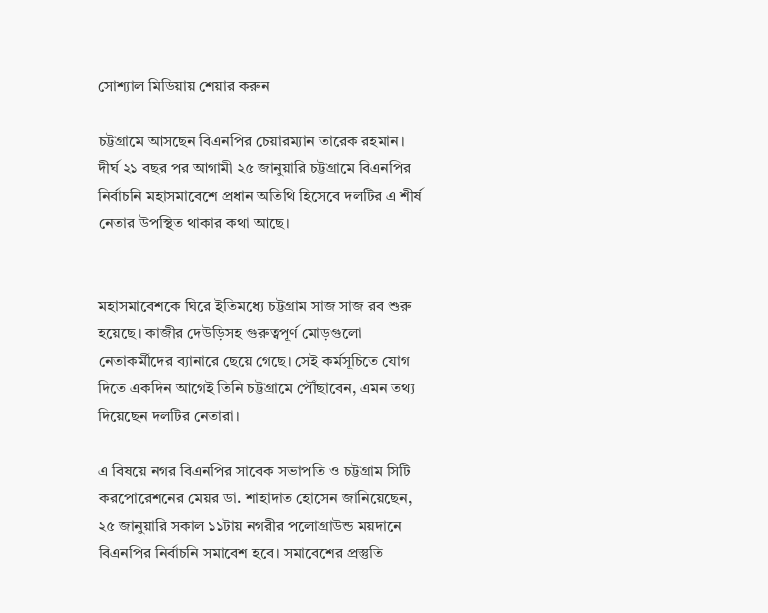সোশ্যাল মিডিয়ায় শেয়ার করুন

চট্টগ্রামে আসছেন বিএনপির চেয়ারম্যান তারেক রহমান। দীর্ঘ ২১ বছর পর আগামী ২৫ জানুয়ারি চট্টগ্রামে বিএনপির নির্বাচনি মহাসমাবেশে প্রধান অতিথি হিসেবে দলটির এ শীর্ষ নেতার উপস্থিত থাকার কথা আছে।


মহাসমাবেশকে ঘিরে ইতিমধ্যে চট্টগ্রাম সাজ সাজ রব শুরু হয়েছে। কাজীর দেউড়িসহ গুরুত্বপূর্ণ মোড়গুলো নেতাকর্মীদের ব্যানারে ছেয়ে গেছে। সেই কর্মসূচিতে যোগ দিতে একদিন আগেই তিনি চট্টগ্রামে পৌঁছাবেন, এমন তথ্য দিয়েছেন দলটির নেতারা।

এ বিষয়ে নগর বিএনপির সাবেক সভাপতি ও চট্টগ্রাম সিটি করপোরেশনের মেয়র ডা. শাহাদাত হোসেন জানিয়েছেন, ২৫ জানুয়ারি সকাল ১১টায় নগরীর পলোগ্রাউন্ড ময়দানে বিএনপির নির্বাচনি সমাবেশ হবে। সমাবেশের প্রস্তুতি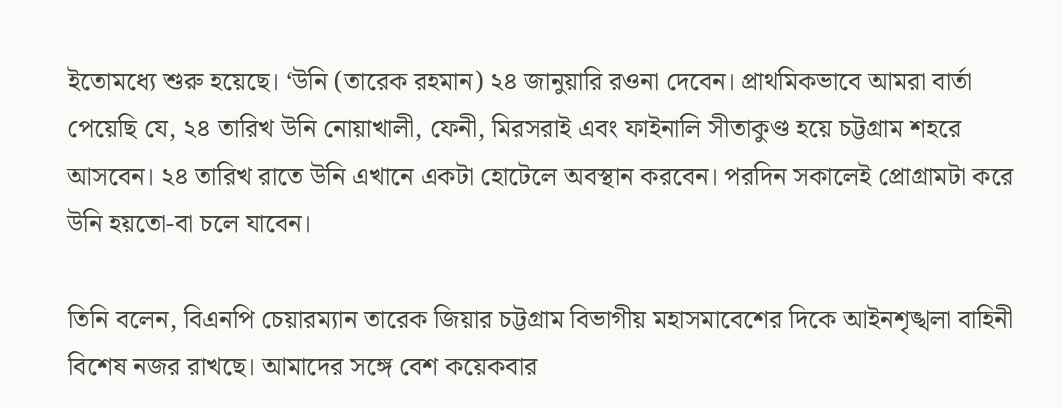ইতোমধ্যে শুরু হয়েছে। ‘উনি (তারেক রহমান) ২৪ জানুয়ারি রওনা দেবেন। প্রাথমিকভাবে আমরা বার্তা পেয়েছি যে, ২৪ তারিখ উনি নোয়াখালী, ফেনী, মিরসরাই এবং ফাইনালি সীতাকুণ্ড হয়ে চট্টগ্রাম শহরে আসবেন। ২৪ তারিখ রাতে উনি এখানে একটা হোটেলে অবস্থান করবেন। পরদিন সকালেই প্রোগ্রামটা করে উনি হয়তো-বা চলে যাবেন।

তিনি বলেন, বিএনপি চেয়ারম্যান তারেক জিয়ার চট্টগ্রাম বিভাগীয় মহাসমাবেশের দিকে আইনশৃঙ্খলা বাহিনী বিশেষ নজর রাখছে। আমাদের সঙ্গে বেশ কয়েকবার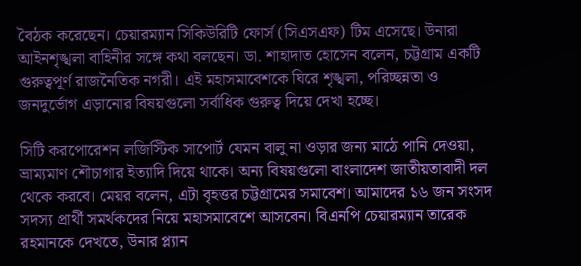বৈঠক করেছেন। চেয়ারম্যান সিকিউরিটি ফোর্স (সিএসএফ) টিম এসেছে। উনারা আইনশৃঙ্খলা বাহিনীর সঙ্গে কথা বলছেন। ডা. শাহাদাত হোসেন বলেন, চট্টগ্রাম একটি গুরুত্বপূর্ণ রাজনৈতিক নগরী। এই মহাসমাবেশকে ঘিরে শৃঙ্খলা, পরিচ্ছন্নতা ও জনদুর্ভোগ এড়ানোর বিষয়গুলো সর্বাধিক গুরুত্ব দিয়ে দেখা হচ্ছে।

সিটি করপোরেশন লজিস্টিক সাপোর্ট যেমন বালু না ওড়ার জন্য মাঠে পানি দেওয়া, ভ্রাম্যমাণ শৌচাগার ইত্যাদি দিয়ে থাকে। অন্য বিষয়গুলো বাংলাদেশ জাতীয়তাবাদী দল থেকে করবে। মেয়র বলেন, এটা বৃহত্তর চট্টগ্রামের সমাবেশ। আমাদের ১৬ জন সংসদ সদস্য প্রার্থী সমর্থকদের নিয়ে মহাসমাবেশে আসবেন। বিএনপি চেয়ারম্যান তারেক রহমানকে দেখতে, উনার প্ল্যান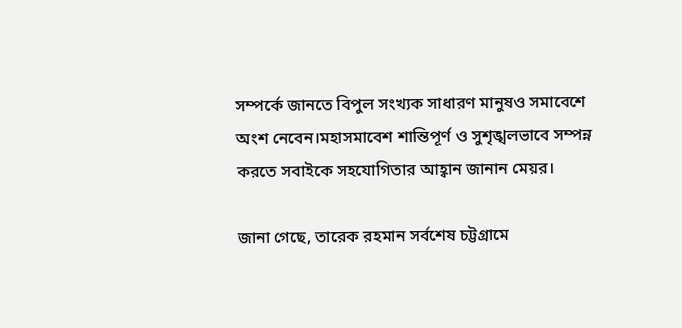সম্পর্কে জানতে বিপুল সংখ্যক সাধারণ মানুষও সমাবেশে অংশ নেবেন।মহাসমাবেশ শান্তিপূর্ণ ও সুশৃঙ্খলভাবে সম্পন্ন করতে সবাইকে সহযোগিতার আহ্বান জানান মেয়র।

জানা গেছে, তারেক রহমান সর্বশেষ চট্টগ্রামে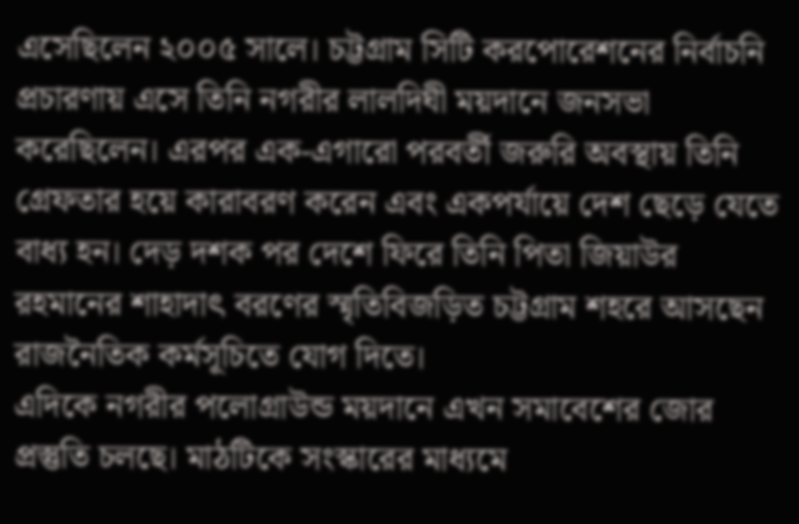এসেছিলেন ২০০৫ সালে। চট্টগ্রাম সিটি করপোরেশনের নির্বাচনি প্রচারণায় এসে তিনি নগরীর লালদিঘী ময়দানে জনসভা করেছিলেন। এরপর এক-এগারো পরবর্তী জরুরি অবস্থায় তিনি গ্রেফতার হয়ে কারাবরণ করেন এবং একপর্যায়ে দেশ ছেড়ে যেতে বাধ্য হন। দেড় দশক পর দেশে ফিরে তিনি পিতা জিয়াউর রহমানের শাহাদাৎ বরণের স্মৃতিবিজড়িত চট্টগ্রাম শহরে আসছেন রাজনৈতিক কর্মসূচিতে যোগ দিতে।
এদিকে নগরীর পলোগ্রাউন্ড ময়দানে এখন সমাবেশের জোর প্রস্তুতি চলছে। মাঠটিকে সংস্কারের মাধ্যমে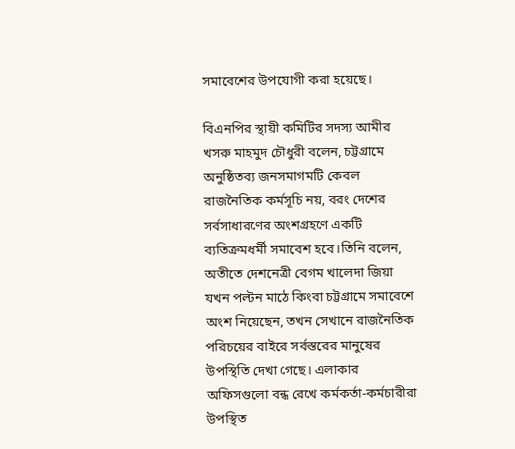সমাবেশের উপযোগী করা হয়েছে।

বিএনপির স্থায়ী কমিটির সদস্য আমীর খসরু মাহমুদ চৌধুরী বলেন, চট্টগ্রামে অনুষ্ঠিতব্য জনসমাগমটি কেবল রাজনৈতিক কর্মসূচি নয়, বরং দেশের সর্বসাধারণের অংশগ্রহণে একটি ব্যতিক্রমধর্মী সমাবেশ হবে।তিনি বলেন, অতীতে দেশনেত্রী বেগম খালেদা জিয়া যখন পল্টন মাঠে কিংবা চট্টগ্রামে সমাবেশে অংশ নিয়েছেন, তখন সেখানে রাজনৈতিক পরিচয়ের বাইরে সর্বস্তরের মানুষের উপস্থিতি দেখা গেছে। এলাকার অফিসগুলো বন্ধ রেখে কর্মকর্তা-কর্মচারীরা উপস্থিত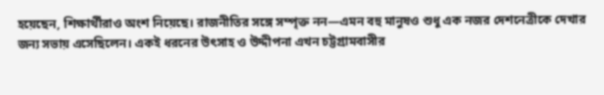হয়েছেন, শিক্ষার্থীরাও অংশ নিয়েছে। রাজনীতির সঙ্গে সম্পৃক্ত নন—এমন বহু মানুষও শুধু এক নজর দেশনেত্রীকে দেখার জন্য সভায় এসেছিলেন। একই ধরনের উৎসাহ ও উদ্দীপনা এখন চট্টগ্রামবাসীর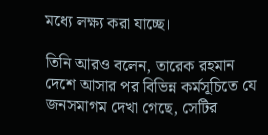মধ্যে লক্ষ্য করা যাচ্ছে।

তিনি আরও বলেন, তারেক রহমান দেশে আসার পর বিভিন্ন কর্মসূচিতে যে জনসমাগম দেখা গেছে, সেটির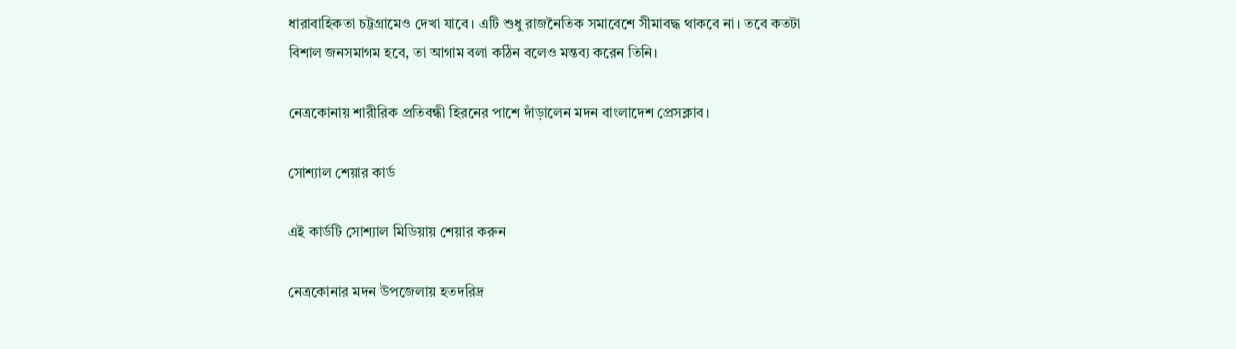ধারাবাহিকতা চট্টগ্রামেও দেখা যাবে। এটি শুধু রাজনৈতিক সমাবেশে সীমাবদ্ধ থাকবে না। তবে কতটা বিশাল জনসমাগম হবে, তা আগাম বলা কঠিন বলেও মন্তব্য করেন তিনি।

নেত্রকোনায় শারীরিক প্রতিবন্ধী হিরনের পাশে দাঁড়ালেন মদন বাংলাদেশ প্রেসক্লাব।

সোশ্যাল শেয়ার কার্ড

এই কার্ডটি সোশ্যাল মিডিয়ায় শেয়ার করুন

নেত্রকোনার মদন উপজেলায় হতদরিদ্র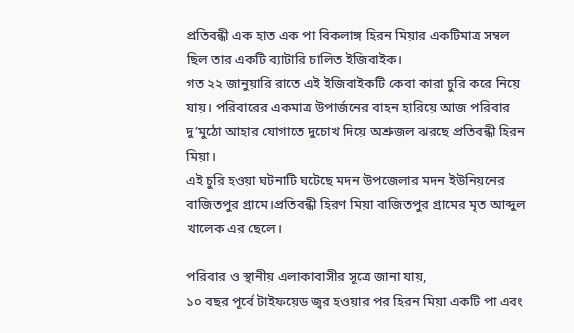প্রতিবন্ধী এক হাত এক পা বিকলাঙ্গ হিরন মিয়ার একটিমাত্র সম্বল ছিল তার একটি ব্যাটারি চালিত ইজিবাইক।
গত ২২ জানুয়ারি রাতে এই ইজিবাইকটি কেবা কারা চুরি করে নিয়ে যায়। পরিবারের একমাত্র উপার্জনের বাহন হারিয়ে আজ পরিবার দু’মুঠো আহার যোগাতে দুচোখ দিয়ে অশ্রুজল ঝরছে প্রতিবন্ধী হিরন মিয়া।
এই চুরি হওয়া ঘটনাটি ঘটেছে মদন উপজেলার মদন ইউনিয়নের বাজিতপুর গ্রামে।প্রতিবন্ধী হিরণ মিয়া বাজিতপুর গ্রামের মৃত আব্দুল খালেক এর ছেলে।

পরিবার ও স্থানীয় এলাকাবাসীর সূত্রে জানা যায়,
১০ বছর পূর্বে টাইফয়েড জ্বর হওয়ার পর হিরন মিয়া একটি পা এবং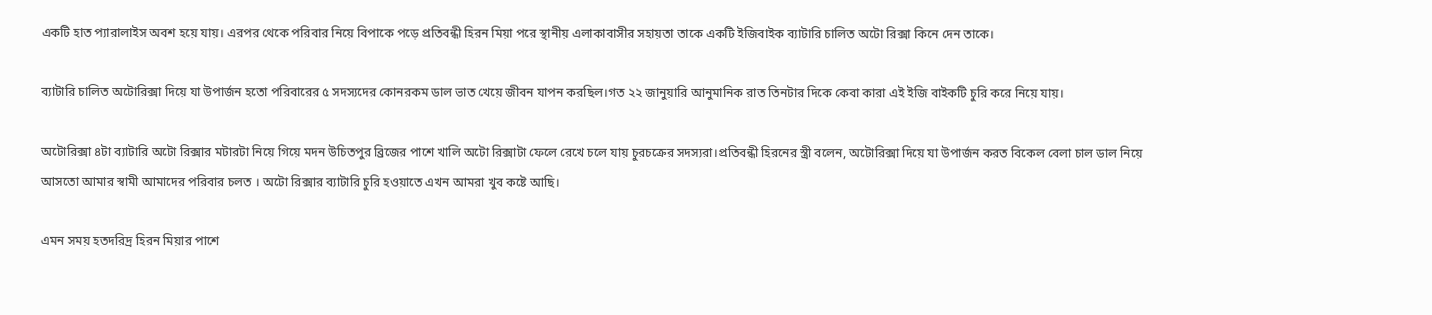একটি হাত প্যারালাইস অবশ হয়ে যায়। এরপর থেকে পরিবার নিয়ে বিপাকে পড়ে প্রতিবন্ধী হিরন মিয়া পরে স্থানীয় এলাকাবাসীর সহায়তা তাকে একটি ইজিবাইক ব্যাটারি চালিত অটো রিক্সা কিনে দেন তাকে।

ব্যাটারি চালিত অটোরিক্সা দিয়ে যা উপার্জন হতো পরিবারের ৫ সদস্যদের কোনরকম ডাল ভাত খেয়ে জীবন যাপন করছিল।গত ২২ জানুয়ারি আনুমানিক রাত তিনটার দিকে কেবা কারা এই ইজি বাইকটি চুরি করে নিয়ে যায়।

অটোরিক্সা ৪টা ব্যাটারি অটো রিক্সার মটারটা নিয়ে গিয়ে মদন উচিতপুর ব্রিজের পাশে খালি অটো রিক্সাটা ফেলে রেখে চলে যায় চুরচক্রের সদস্যরা।প্রতিবন্ধী হিরনের স্ত্রী বলেন, অটোরিক্সা দিয়ে যা উপার্জন করত বিকেল বেলা চাল ডাল নিয়ে আসতো আমার স্বামী আমাদের পরিবার চলত । অটো রিক্সার ব্যাটারি চুরি হওয়াতে এখন আমরা খুব কষ্টে আছি।

এমন সময় হতদরিদ্র হিরন মিয়ার পাশে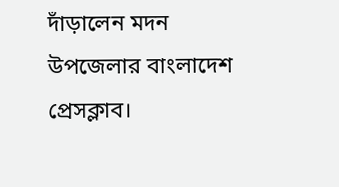দাঁড়ালেন মদন উপজেলার বাংলাদেশ প্রেসক্লাব।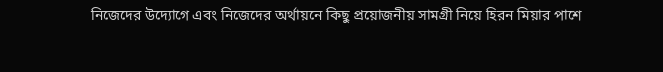নিজেদের উদ্যোগে এবং নিজেদের অর্থায়নে কিছু প্রয়োজনীয় সামগ্রী নিয়ে হিরন মিয়ার পাশে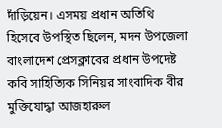দাঁড়িয়েন। এসময় প্রধান অতিথি হিসেবে উপস্থিত ছিলেন, মদন উপজেলা বাংলাদেশ প্রেসক্লাবের প্রধান উপদেষ্ট কবি সাহিত্যিক সিনিয়র সাংবাদিক বীর মুক্তিযোদ্ধা আজহারুল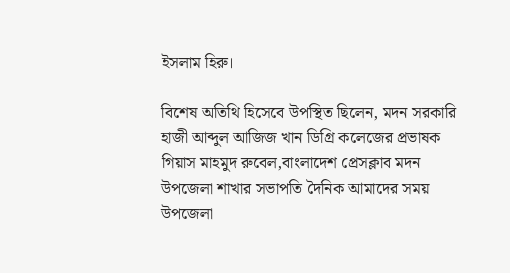ইসলাম হিরু।

বিশেষ অতিথি হিসেবে উপস্থিত ছিলেন, মদন সরকারি হাজী আব্দুল আজিজ খান ডিগ্রি কলেজের প্রভাষক গিয়াস মাহমুদ রুবেল,বাংলাদেশ প্রেসক্লাব মদন উপজেলা শাখার সভাপতি দৈনিক আমাদের সময় উপজেলা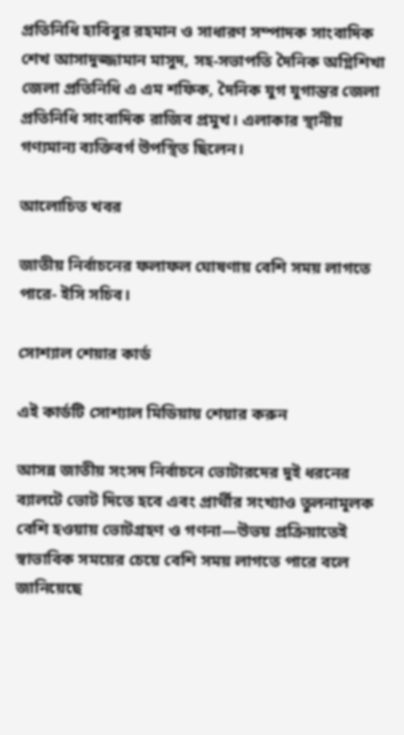প্রতিনিধি হাবিবুর রহমান ও সাধারণ সম্পাদক সাংবাদিক শেখ আসাদুজ্জামান মাসুদ, সহ-সভাপতি দৈনিক অগ্নিশিখা জেলা প্রতিনিধি এ এম শফিক, দৈনিক যুগ যুগান্তর জেলা প্রতিনিধি সাংবাদিক রাজিব প্রমুখ। এলাকার স্থানীয় গণ্যমান্য ব্যক্তিবর্গ উপস্থিত ছিলেন।

আলোচিত খবর

জাতীয় নির্বাচনের ফলাফল ঘোষণায় বেশি সময় লাগতে পারে- ইসি সচিব।

সোশ্যাল শেয়ার কার্ড

এই কার্ডটি সোশ্যাল মিডিয়ায় শেয়ার করুন

আসন্ন জাতীয় সংসদ নির্বাচনে ভোটারদের দুই ধরনের ব্যালটে ভোট দিতে হবে এবং প্রার্থীর সংখ্যাও তুলনামূলক বেশি হওয়ায় ভোটগ্রহণ ও গণনা—উভয় প্রক্রিয়াতেই স্বাভাবিক সময়ের চেয়ে বেশি সময় লাগতে পারে বলে জানিয়েছে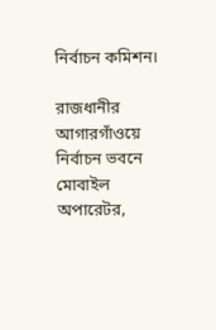নির্বাচন কমিশন।

রাজধানীর আগারগাঁওয়ে নির্বাচন ভবনে মোবাইল অপারেটর,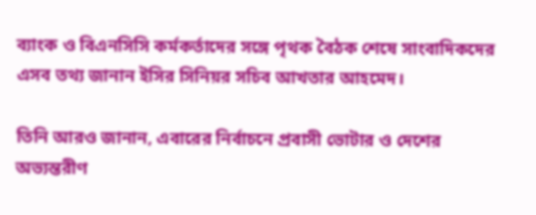ব্যাংক ও বিএনসিসি কর্মকর্তাদের সঙ্গে পৃথক বৈঠক শেষে সাংবাদিকদের এসব তথ্য জানান ইসির সিনিয়র সচিব আখতার আহমেদ।

তিনি আরও জানান, এবারের নির্বাচনে প্রবাসী ভোটার ও দেশের অভ্যন্তরীণ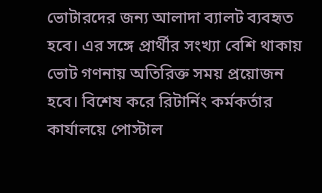ভোটারদের জন্য আলাদা ব্যালট ব্যবহৃত হবে। এর সঙ্গে প্রার্থীর সংখ্যা বেশি থাকায় ভোট গণনায় অতিরিক্ত সময় প্রয়োজন হবে। বিশেষ করে রিটার্নিং কর্মকর্তার কার্যালয়ে পোস্টাল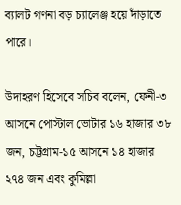ব্যালট গণনা বড় চ্যালেঞ্জ হয়ে দাঁড়াতে পারে।

উদাহরণ হিসেবে সচিব বলেন, ফেনী-৩ আসনে পোস্টাল ভোটার ১৬ হাজার ৩৮ জন, চট্টগ্রাম-১৫ আসনে ১৪ হাজার ২৭৪ জন এবং কুমিল্লা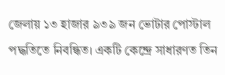জেলায় ১৩ হাজার ৯৩৯ জন ভোটার পোস্টাল পদ্ধতিতে নিবন্ধিত। একটি কেন্দ্রে সাধারণত তিন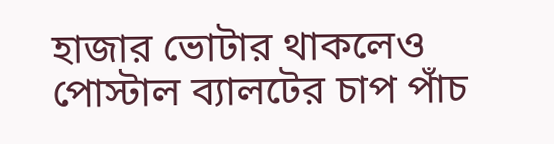হাজার ভোটার থাকলেও পোস্টাল ব্যালটের চাপ পাঁচ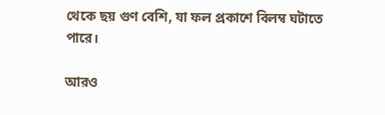থেকে ছয় গুণ বেশি, যা ফল প্রকাশে বিলম্ব ঘটাতে পারে।

আরও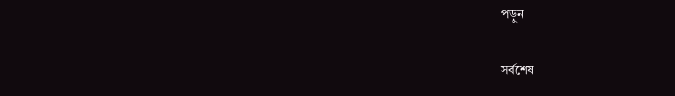পড়ুন

সর্বশেষ